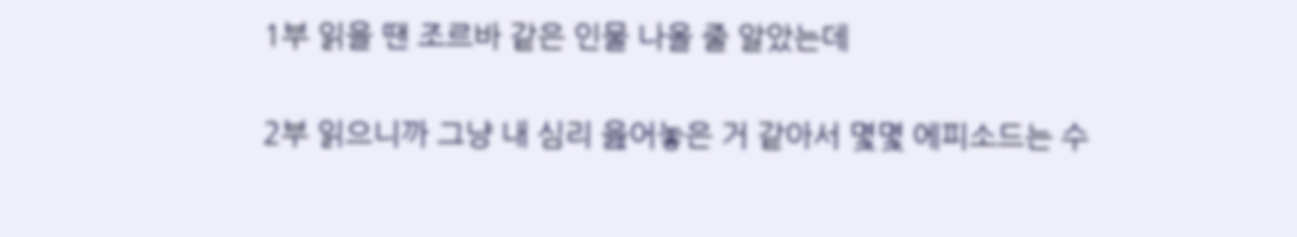1부 읽을 땐 조르바 같은 인물 나올 줄 알았는데

2부 읽으니까 그냥 내 심리 읊어놓은 거 같아서 몇몇 에피소드는 수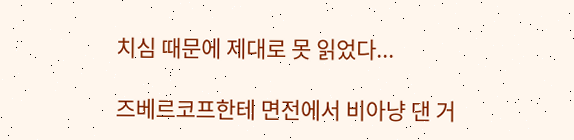치심 때문에 제대로 못 읽었다...

즈베르코프한테 면전에서 비아냥 댄 거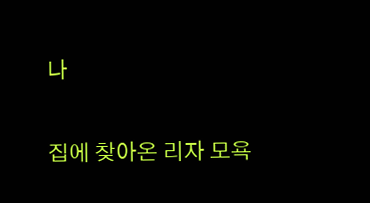나

집에 찾아온 리자 모욕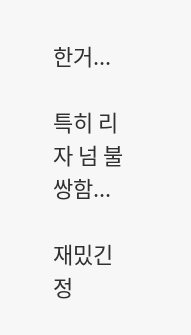한거...

특히 리자 넘 불쌍함...

재밌긴 정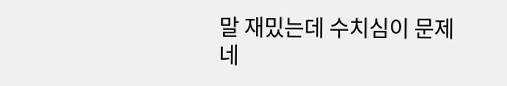말 재밌는데 수치심이 문제네